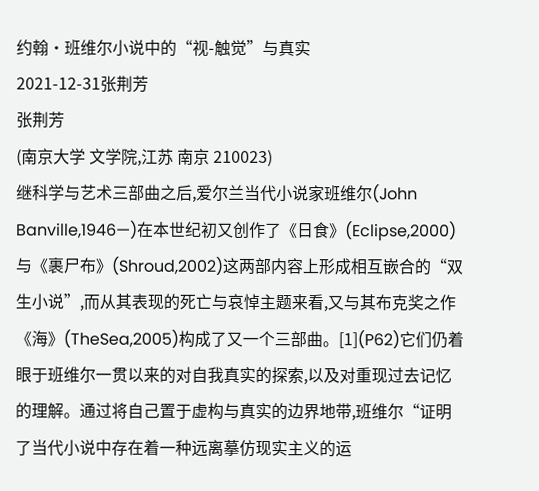约翰·班维尔小说中的“视-触觉”与真实
2021-12-31张荆芳
张荆芳
(南京大学 文学院,江苏 南京 210023)
继科学与艺术三部曲之后,爱尔兰当代小说家班维尔(John Banville,1946—)在本世纪初又创作了《日食》(Eclipse,2000)与《裹尸布》(Shroud,2002)这两部内容上形成相互嵌合的“双生小说”,而从其表现的死亡与哀悼主题来看,又与其布克奖之作《海》(TheSea,2005)构成了又一个三部曲。[1](P62)它们仍着眼于班维尔一贯以来的对自我真实的探索,以及对重现过去记忆的理解。通过将自己置于虚构与真实的边界地带,班维尔“证明了当代小说中存在着一种远离摹仿现实主义的运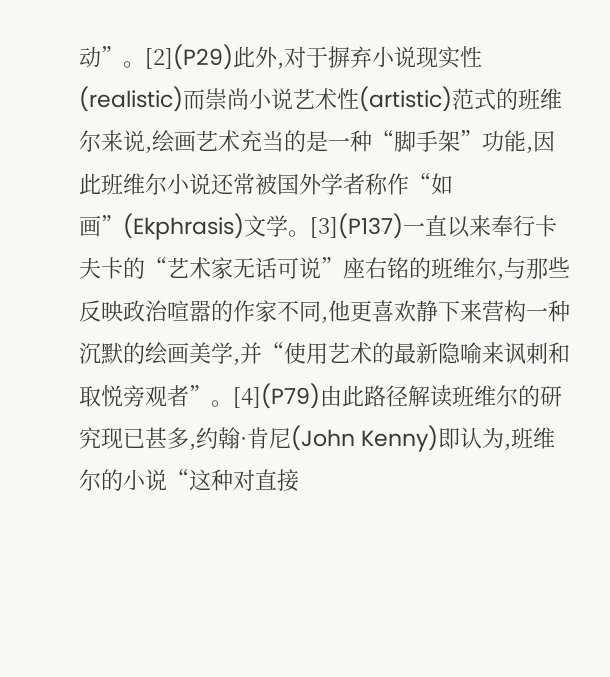动”。[2](P29)此外,对于摒弃小说现实性(realistic)而崇尚小说艺术性(artistic)范式的班维尔来说,绘画艺术充当的是一种“脚手架”功能,因此班维尔小说还常被国外学者称作“如画”(Ekphrasis)文学。[3](P137)一直以来奉行卡夫卡的“艺术家无话可说”座右铭的班维尔,与那些反映政治喧嚣的作家不同,他更喜欢静下来营构一种沉默的绘画美学,并“使用艺术的最新隐喻来讽刺和取悦旁观者”。[4](P79)由此路径解读班维尔的研究现已甚多,约翰·肯尼(John Kenny)即认为,班维尔的小说“这种对直接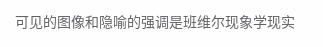可见的图像和隐喻的强调是班维尔现象学现实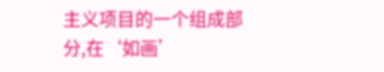主义项目的一个组成部分,在‘如画’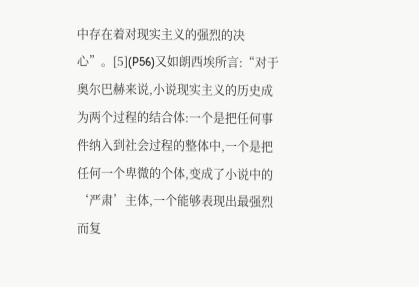中存在着对现实主义的强烈的决心”。[5](P56)又如朗西埃所言:“对于奥尔巴赫来说,小说现实主义的历史成为两个过程的结合体:一个是把任何事件纳入到社会过程的整体中,一个是把任何一个卑微的个体,变成了小说中的‘严肃’主体,一个能够表现出最强烈而复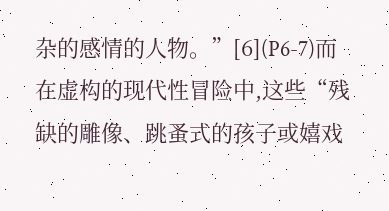杂的感情的人物。”[6](P6-7)而在虚构的现代性冒险中,这些“残缺的雕像、跳蚤式的孩子或嬉戏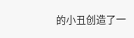的小丑创造了一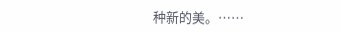种新的美。……